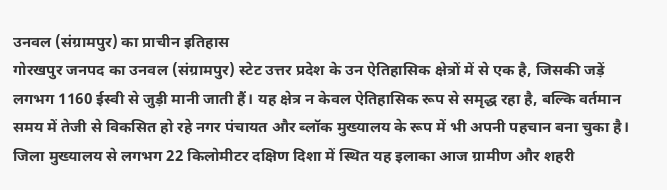उनवल (संग्रामपुर) का प्राचीन इतिहास
गोरखपुर जनपद का उनवल (संग्रामपुर) स्टेट उत्तर प्रदेश के उन ऐतिहासिक क्षेत्रों में से एक है, जिसकी जड़ें लगभग 1160 ईस्वी से जुड़ी मानी जाती हैं। यह क्षेत्र न केवल ऐतिहासिक रूप से समृद्ध रहा है, बल्कि वर्तमान समय में तेजी से विकसित हो रहे नगर पंचायत और ब्लॉक मुख्यालय के रूप में भी अपनी पहचान बना चुका है। जिला मुख्यालय से लगभग 22 किलोमीटर दक्षिण दिशा में स्थित यह इलाका आज ग्रामीण और शहरी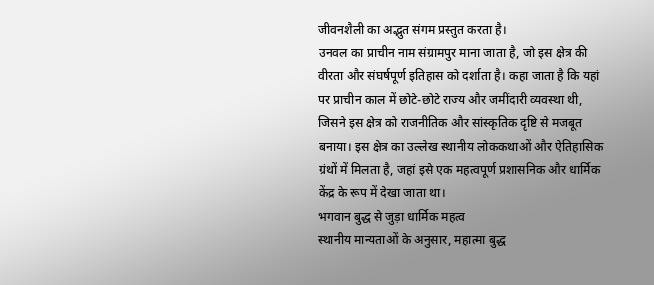जीवनशैली का अद्भुत संगम प्रस्तुत करता है।
उनवल का प्राचीन नाम संग्रामपुर माना जाता है, जो इस क्षेत्र की वीरता और संघर्षपूर्ण इतिहास को दर्शाता है। कहा जाता है कि यहां पर प्राचीन काल में छोटे-छोटे राज्य और जमींदारी व्यवस्था थी, जिसने इस क्षेत्र को राजनीतिक और सांस्कृतिक दृष्टि से मजबूत बनाया। इस क्षेत्र का उल्लेख स्थानीय लोककथाओं और ऐतिहासिक ग्रंथों में मिलता है, जहां इसे एक महत्वपूर्ण प्रशासनिक और धार्मिक केंद्र के रूप में देखा जाता था।
भगवान बुद्ध से जुड़ा धार्मिक महत्व
स्थानीय मान्यताओं के अनुसार, महात्मा बुद्ध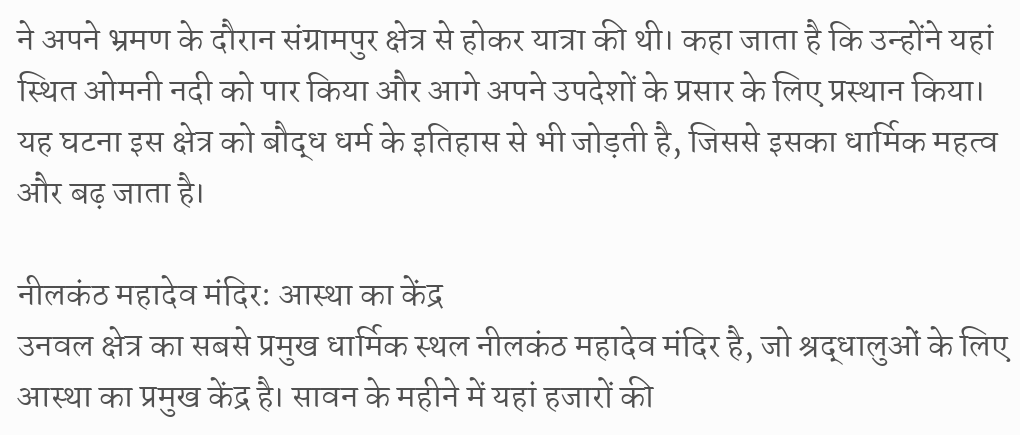ने अपने भ्रमण के दौरान संग्रामपुर क्षेत्र से होकर यात्रा की थी। कहा जाता है कि उन्होंने यहां स्थित ओमनी नदी को पार किया और आगे अपने उपदेशों के प्रसार के लिए प्रस्थान किया। यह घटना इस क्षेत्र को बौद्ध धर्म के इतिहास से भी जोड़ती है, जिससे इसका धार्मिक महत्व और बढ़ जाता है।

नीलकंठ महादेव मंदिर: आस्था का केंद्र
उनवल क्षेत्र का सबसे प्रमुख धार्मिक स्थल नीलकंठ महादेव मंदिर है, जो श्रद्धालुओं के लिए आस्था का प्रमुख केंद्र है। सावन के महीने में यहां हजारों की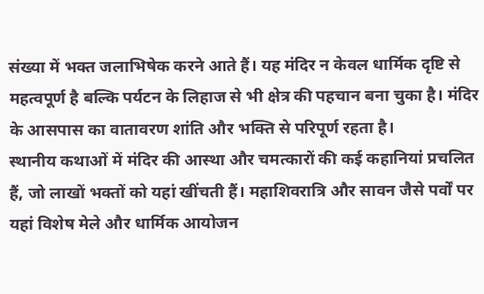संख्या में भक्त जलाभिषेक करने आते हैं। यह मंदिर न केवल धार्मिक दृष्टि से महत्वपूर्ण है बल्कि पर्यटन के लिहाज से भी क्षेत्र की पहचान बना चुका है। मंदिर के आसपास का वातावरण शांति और भक्ति से परिपूर्ण रहता है।
स्थानीय कथाओं में मंदिर की आस्था और चमत्कारों की कई कहानियां प्रचलित हैं, जो लाखों भक्तों को यहां खींचती हैं। महाशिवरात्रि और सावन जैसे पर्वों पर यहां विशेष मेले और धार्मिक आयोजन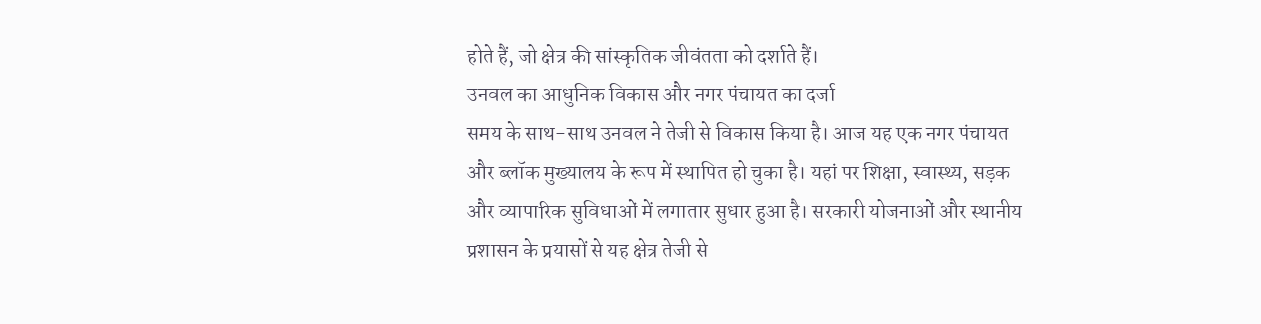होते हैं, जो क्षेत्र की सांस्कृतिक जीवंतता को दर्शाते हैं।
उनवल का आधुनिक विकास और नगर पंचायत का दर्जा
समय के साथ-साथ उनवल ने तेजी से विकास किया है। आज यह एक नगर पंचायत और ब्लॉक मुख्यालय के रूप में स्थापित हो चुका है। यहां पर शिक्षा, स्वास्थ्य, सड़क और व्यापारिक सुविधाओं में लगातार सुधार हुआ है। सरकारी योजनाओं और स्थानीय प्रशासन के प्रयासों से यह क्षेत्र तेजी से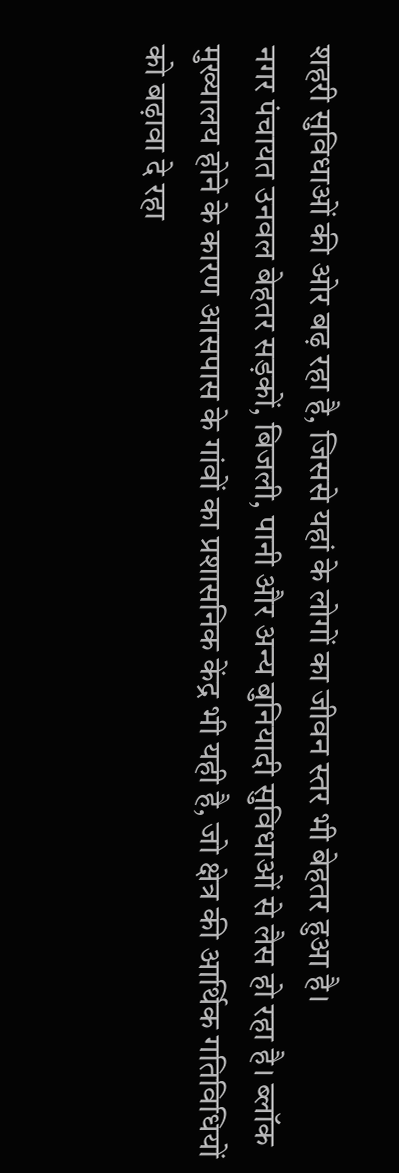शहरी सुविधाओं की ओर बढ़ रहा है, जिससे यहां के लोगों का जीवन स्तर भी बेहतर हुआ है।
नगर पंचायत उनवल बेहतर सड़कों, बिजली, पानी और अन्य बुनियादी सुविधाओं से लैस हो रहा है। ब्लॉक मुख्यालय होने के कारण आसपास के गांवों का प्रशासनिक केंद्र भी यही है, जो क्षेत्र की आर्थिक गतिविधियों को बढ़ावा दे रहा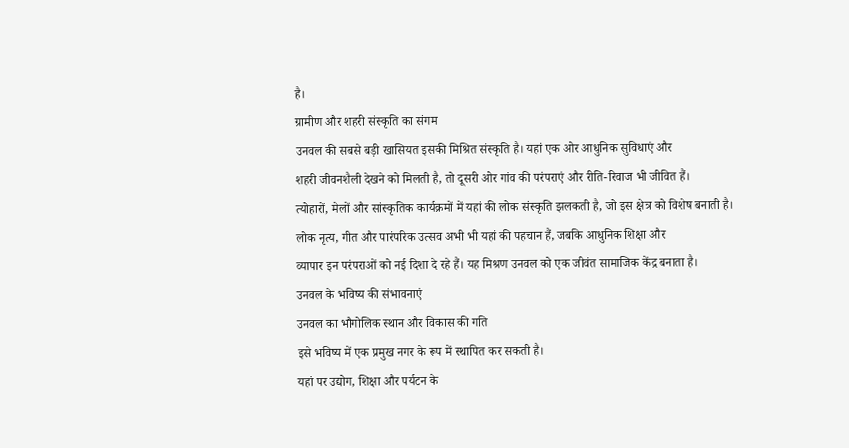है।
ग्रामीण और शहरी संस्कृति का संगम
उनवल की सबसे बड़ी खासियत इसकी मिश्रित संस्कृति है। यहां एक ओर आधुनिक सुविधाएं और
शहरी जीवनशैली देखने को मिलती है, तो दूसरी ओर गांव की परंपराएं और रीति-रिवाज भी जीवित हैं।
त्योहारों, मेलों और सांस्कृतिक कार्यक्रमों में यहां की लोक संस्कृति झलकती है, जो इस क्षेत्र को विशेष बनाती है।
लोक नृत्य, गीत और पारंपरिक उत्सव अभी भी यहां की पहचान हैं, जबकि आधुनिक शिक्षा और
व्यापार इन परंपराओं को नई दिशा दे रहे हैं। यह मिश्रण उनवल को एक जीवंत सामाजिक केंद्र बनाता है।
उनवल के भविष्य की संभावनाएं
उनवल का भौगोलिक स्थान और विकास की गति
इसे भविष्य में एक प्रमुख नगर के रूप में स्थापित कर सकती है।
यहां पर उद्योग, शिक्षा और पर्यटन के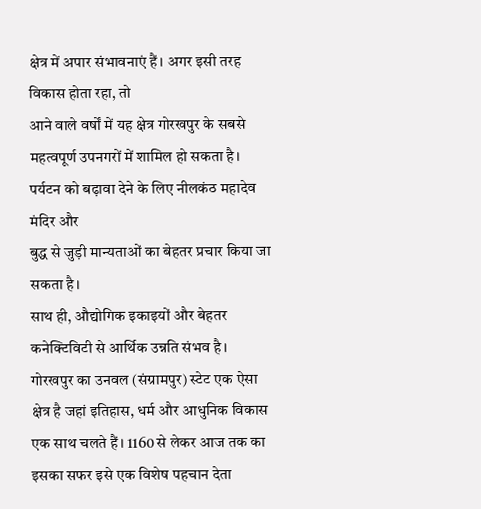क्षेत्र में अपार संभावनाएं हैं। अगर इसी तरह विकास होता रहा, तो
आने वाले वर्षों में यह क्षेत्र गोरखपुर के सबसे महत्वपूर्ण उपनगरों में शामिल हो सकता है।
पर्यटन को बढ़ावा देने के लिए नीलकंठ महादेव मंदिर और
बुद्ध से जुड़ी मान्यताओं का बेहतर प्रचार किया जा सकता है।
साथ ही, औद्योगिक इकाइयों और बेहतर कनेक्टिविटी से आर्थिक उन्नति संभव है।
गोरखपुर का उनवल (संग्रामपुर) स्टेट एक ऐसा क्षेत्र है जहां इतिहास, धर्म और आधुनिक विकास
एक साथ चलते हैं। 1160 से लेकर आज तक का इसका सफर इसे एक विशेष पहचान देता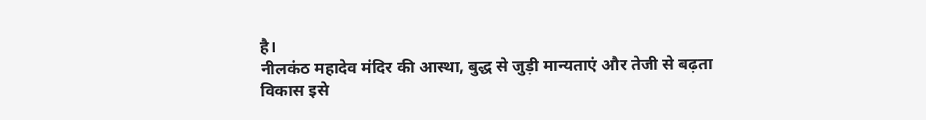है।
नीलकंठ महादेव मंदिर की आस्था, बुद्ध से जुड़ी मान्यताएं और तेजी से बढ़ता
विकास इसे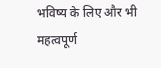भविष्य के लिए और भी महत्वपूर्ण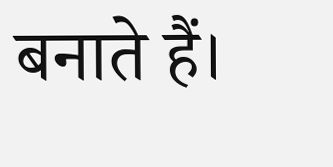बनाते हैं।